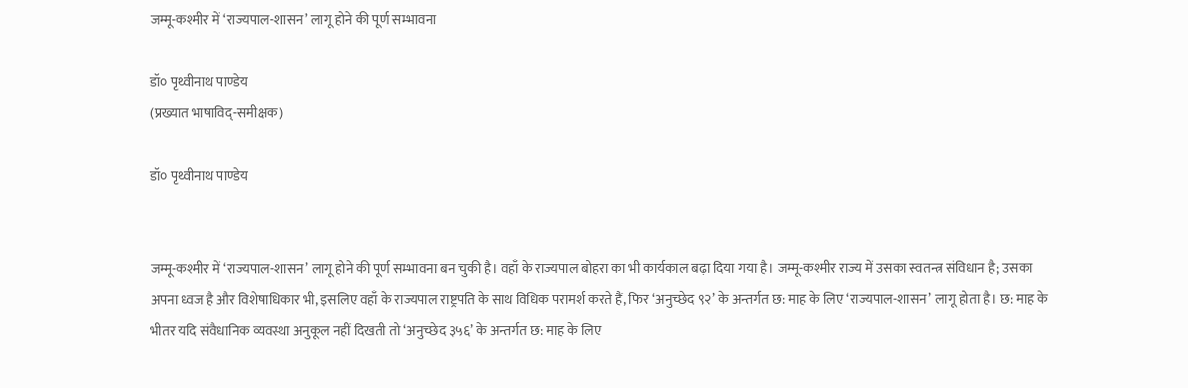जम्मू-कश्मीर में ‘राज्यपाल-शासन’ लागू होने की पूर्ण सम्भावना

डॉ० पृथ्वीनाथ पाण्डेय
(प्रख्यात भाषाविद्-समीक्षक)

डॉ० पृथ्वीनाथ पाण्डेय


जम्मू-कश्मीर में ‘राज्यपाल-शासन’ लागू होने की पूर्ण सम्भावना बन चुकी है। वहाँ के राज्यपाल बोहरा का भी कार्यकाल बढ़ा दिया गया है। जम्मू-कश्मीर राज्य में उसका स्वतन्त्र संविधान है; उसका अपना ध्वज है और विशेषाधिकार भी, इसलिए वहाँ के राज्यपाल राष्ट्रपति के साथ विधिक परामर्श करते हैं, फिर ‘अनुच्छेद ९२’ के अन्तर्गत छ: माह के लिए ‘राज्यपाल-शासन’ लागू होता है। छ: माह के भीतर यदि संवैधानिक व्यवस्था अनुकूल नहीं दिखती तो ‘अनुच्छेद ३५६’ के अन्तर्गत छ: माह के लिए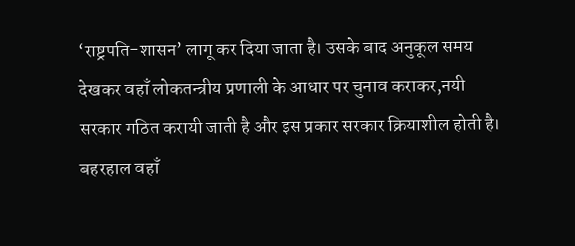‘राष्ट्रपति-शासन’ लागू कर दिया जाता है। उसके बाद अनुकूल समय देखकर वहाँ लोकतन्त्रीय प्रणाली के आधार पर चुनाव कराकर,नयी सरकार गठित करायी जाती है और इस प्रकार सरकार क्रियाशील होती है। बहरहाल वहाँ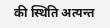की स्थिति अत्यन्त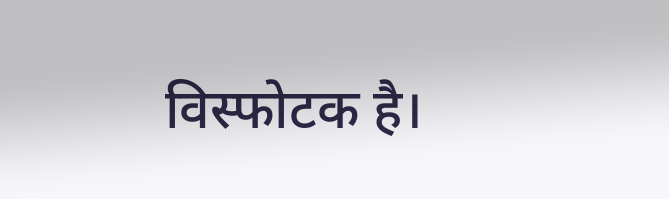विस्फोटक है।